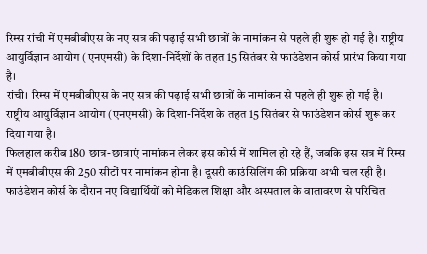रिम्स रांची में एमबीबीएस के नए सत्र की पढ़ाई सभी छात्रों के नामांकन से पहले ही शुरू हो गई है। राष्ट्रीय आयुर्विज्ञान आयोग (एनएमसी) के दिशा-निर्देशों के तहत 15 सितंबर से फाउंडेशन कोर्स प्रारंभ किया गया है।
रांची। रिम्स में एमबीबीएस के नए सत्र की पढ़ाई सभी छात्रों के नामांकन से पहले ही शुरू हो गई है। राष्ट्रीय आयुर्विज्ञान आयोग (एनएमसी) के दिशा-निर्देश के तहत 15 सितंबर से फाउंडेशन कोर्स शुरू कर दिया गया है।
फिलहाल करीब 180 छात्र-छात्राएं नामांकन लेकर इस कोर्स में शामिल हो रहे हैं, जबकि इस सत्र में रिम्स में एमबीबीएस की 250 सीटों पर नामांकन होना है। दूसरी काउंसिलिंग की प्रक्रिया अभी चल रही है।
फाउंडेशन कोर्स के दौरान नए विद्यार्थियों को मेडिकल शिक्षा और अस्पताल के वातावरण से परिचित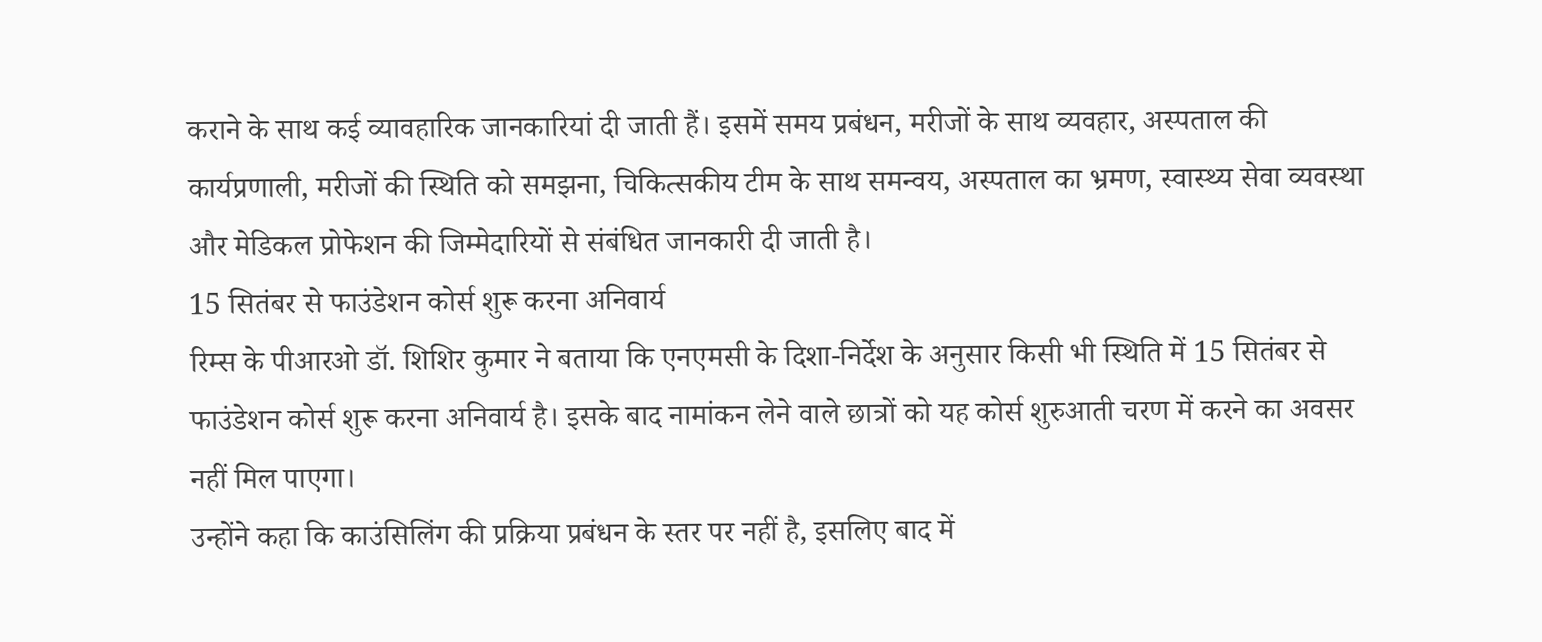कराने के साथ कई व्यावहारिक जानकारियां दी जाती हैं। इसमें समय प्रबंधन, मरीजों के साथ व्यवहार, अस्पताल की कार्यप्रणाली, मरीजों की स्थिति को समझना, चिकित्सकीय टीम के साथ समन्वय, अस्पताल का भ्रमण, स्वास्थ्य सेवा व्यवस्था और मेडिकल प्रोफेशन की जिम्मेदारियों से संबंधित जानकारी दी जाती है।
15 सितंबर से फाउंडेशन कोर्स शुरू करना अनिवार्य
रिम्स के पीआरओ डॉ. शिशिर कुमार ने बताया कि एनएमसी के दिशा-निर्देश के अनुसार किसी भी स्थिति में 15 सितंबर से फाउंडेशन कोर्स शुरू करना अनिवार्य है। इसके बाद नामांकन लेने वाले छात्रों को यह कोर्स शुरुआती चरण में करने का अवसर नहीं मिल पाएगा।
उन्होंने कहा कि काउंसिलिंग की प्रक्रिया प्रबंधन के स्तर पर नहीं है, इसलिए बाद में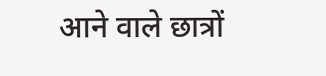आने वाले छात्रों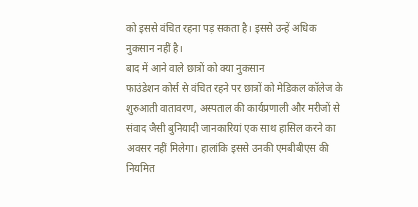को इससे वंचित रहना पड़ सकता है। इससे उन्हें अधिक नुकसान नहीं है।
बाद में आने वाले छात्रों को क्या नुकसान
फाउंडेशन कोर्स से वंचित रहने पर छात्रों को मेडिकल कॉलेज के शुरुआती वातावरण, अस्पताल की कार्यप्रणाली और मरीजों से संवाद जैसी बुनियादी जानकारियां एक साथ हासिल करने का अवसर नहीं मिलेगा। हालांकि इससे उनकी एमबीबीएस की नियमित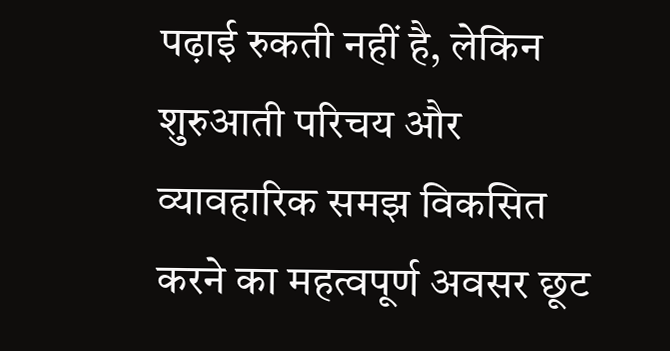पढ़ाई रुकती नहीं है, लेकिन शुरुआती परिचय और व्यावहारिक समझ विकसित करने का महत्वपूर्ण अवसर छूट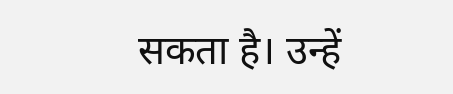सकता है। उन्हें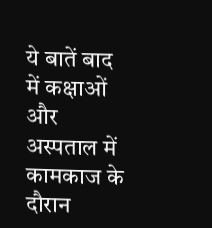ये बातें बाद में कक्षाओं और अस्पताल में कामकाज के दौरान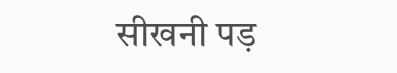सीखनी पड़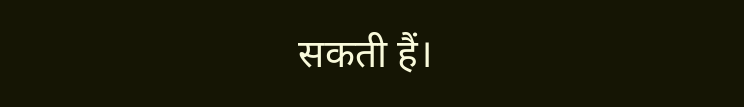सकती हैं।